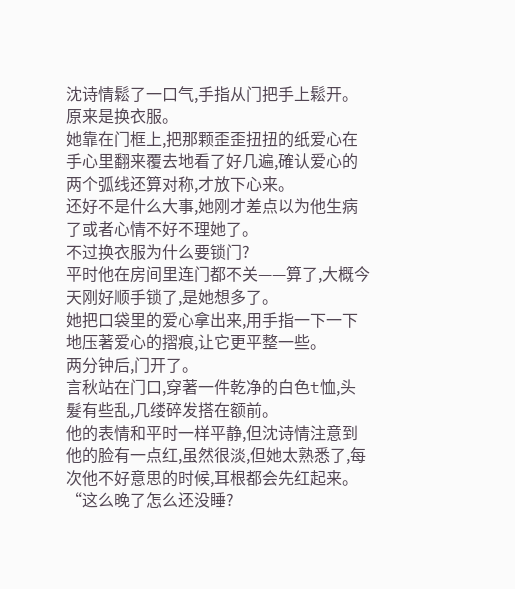沈诗情鬆了一口气,手指从门把手上鬆开。
原来是换衣服。
她靠在门框上,把那颗歪歪扭扭的纸爱心在手心里翻来覆去地看了好几遍,確认爱心的两个弧线还算对称,才放下心来。
还好不是什么大事,她刚才差点以为他生病了或者心情不好不理她了。
不过换衣服为什么要锁门?
平时他在房间里连门都不关——算了,大概今天刚好顺手锁了,是她想多了。
她把口袋里的爱心拿出来,用手指一下一下地压著爱心的摺痕,让它更平整一些。
两分钟后,门开了。
言秋站在门口,穿著一件乾净的白色t恤,头髮有些乱,几缕碎发搭在额前。
他的表情和平时一样平静,但沈诗情注意到他的脸有一点红,虽然很淡,但她太熟悉了,每次他不好意思的时候,耳根都会先红起来。
“这么晚了怎么还没睡?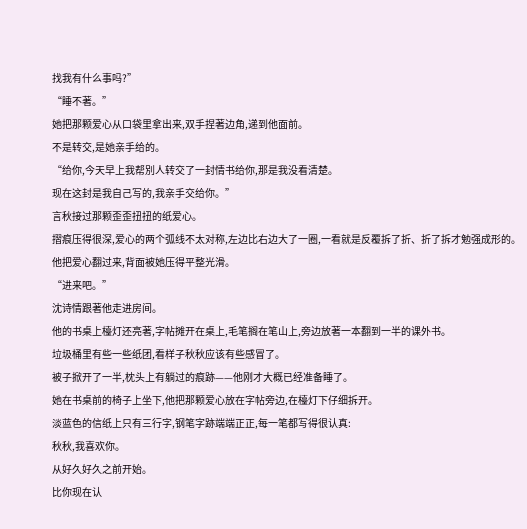找我有什么事吗?”
“睡不著。”
她把那颗爱心从口袋里拿出来,双手捏著边角,递到他面前。
不是转交,是她亲手给的。
“给你,今天早上我帮別人转交了一封情书给你,那是我没看清楚。
现在这封是我自己写的,我亲手交给你。”
言秋接过那颗歪歪扭扭的纸爱心。
摺痕压得很深,爱心的两个弧线不太对称,左边比右边大了一圈,一看就是反覆拆了折、折了拆才勉强成形的。
他把爱心翻过来,背面被她压得平整光滑。
“进来吧。”
沈诗情跟著他走进房间。
他的书桌上檯灯还亮著,字帖摊开在桌上,毛笔搁在笔山上,旁边放著一本翻到一半的课外书。
垃圾桶里有些一些纸团,看样子秋秋应该有些感冒了。
被子掀开了一半,枕头上有躺过的痕跡——他刚才大概已经准备睡了。
她在书桌前的椅子上坐下,他把那颗爱心放在字帖旁边,在檯灯下仔细拆开。
淡蓝色的信纸上只有三行字,钢笔字跡端端正正,每一笔都写得很认真:
秋秋,我喜欢你。
从好久好久之前开始。
比你现在认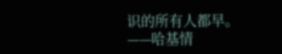识的所有人都早。
——哈基情